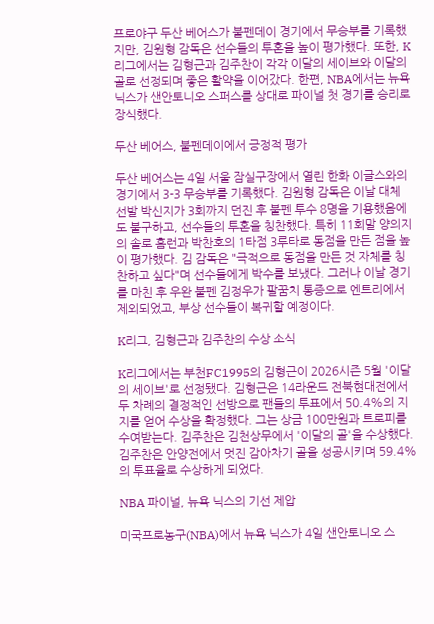프로야구 두산 베어스가 불펜데이 경기에서 무승부를 기록했지만, 김원형 감독은 선수들의 투혼을 높이 평가했다. 또한, K리그에서는 김형근과 김주찬이 각각 이달의 세이브와 이달의 골로 선정되며 좋은 활약을 이어갔다. 한편, NBA에서는 뉴욕 닉스가 샌안토니오 스퍼스를 상대로 파이널 첫 경기를 승리로 장식했다.

두산 베어스, 불펜데이에서 긍정적 평가

두산 베어스는 4일 서울 잠실구장에서 열린 한화 이글스와의 경기에서 3-3 무승부를 기록했다. 김원형 감독은 이날 대체 선발 박신지가 3회까지 던진 후 불펜 투수 8명을 기용했음에도 불구하고, 선수들의 투혼을 칭찬했다. 특히 11회말 양의지의 솔로 홈런과 박찬호의 1타점 3루타로 동점을 만든 점을 높이 평가했다. 김 감독은 "극적으로 동점을 만든 것 자체를 칭찬하고 싶다"며 선수들에게 박수를 보냈다. 그러나 이날 경기를 마친 후 우완 불펜 김정우가 팔꿈치 통증으로 엔트리에서 제외되었고, 부상 선수들이 복귀할 예정이다.

K리그, 김형근과 김주찬의 수상 소식

K리그에서는 부천FC1995의 김형근이 2026시즌 5월 '이달의 세이브'로 선정됐다. 김형근은 14라운드 전북현대전에서 두 차례의 결정적인 선방으로 팬들의 투표에서 50.4%의 지지를 얻어 수상을 확정했다. 그는 상금 100만원과 트로피를 수여받는다. 김주찬은 김천상무에서 '이달의 골'을 수상했다. 김주찬은 안양전에서 멋진 감아차기 골을 성공시키며 59.4%의 투표율로 수상하게 되었다.

NBA 파이널, 뉴욕 닉스의 기선 제압

미국프로농구(NBA)에서 뉴욕 닉스가 4일 샌안토니오 스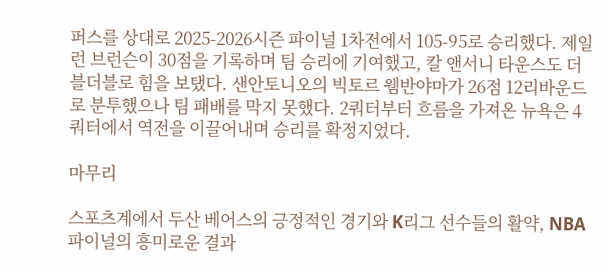퍼스를 상대로 2025-2026시즌 파이널 1차전에서 105-95로 승리했다. 제일런 브런슨이 30점을 기록하며 팀 승리에 기여했고, 칼 앤서니 타운스도 더블더블로 힘을 보탰다. 샌안토니오의 빅토르 웸반야마가 26점 12리바운드로 분투했으나 팀 패배를 막지 못했다. 2쿼터부터 흐름을 가져온 뉴욕은 4쿼터에서 역전을 이끌어내며 승리를 확정지었다.

마무리

스포츠계에서 두산 베어스의 긍정적인 경기와 K리그 선수들의 활약, NBA 파이널의 흥미로운 결과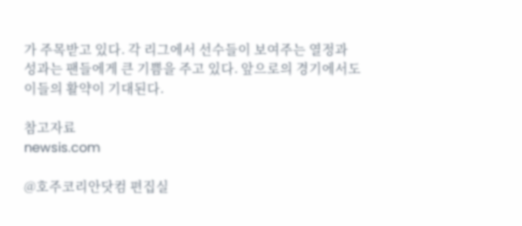가 주목받고 있다. 각 리그에서 선수들이 보여주는 열정과 성과는 팬들에게 큰 기쁨을 주고 있다. 앞으로의 경기에서도 이들의 활약이 기대된다.

참고자료
newsis.com

@호주코리안닷컴 편집실